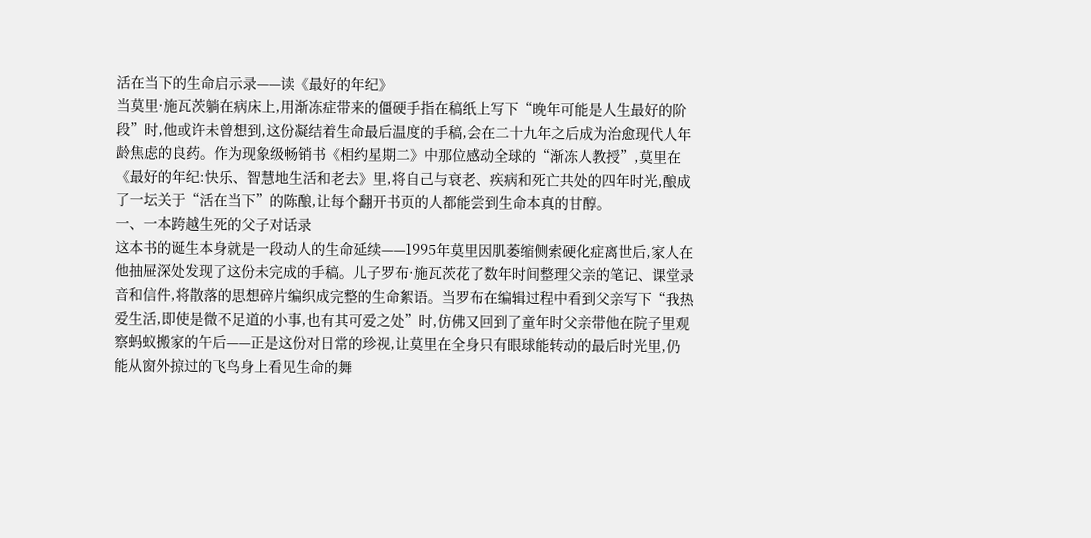活在当下的生命启示录——读《最好的年纪》
当莫里·施瓦茨躺在病床上,用渐冻症带来的僵硬手指在稿纸上写下“晚年可能是人生最好的阶段”时,他或许未曾想到,这份凝结着生命最后温度的手稿,会在二十九年之后成为治愈现代人年龄焦虑的良药。作为现象级畅销书《相约星期二》中那位感动全球的“渐冻人教授”,莫里在《最好的年纪:快乐、智慧地生活和老去》里,将自己与衰老、疾病和死亡共处的四年时光,酿成了一坛关于“活在当下”的陈酿,让每个翻开书页的人都能尝到生命本真的甘醇。
一、一本跨越生死的父子对话录
这本书的诞生本身就是一段动人的生命延续——1995年莫里因肌萎缩侧索硬化症离世后,家人在他抽屉深处发现了这份未完成的手稿。儿子罗布·施瓦茨花了数年时间整理父亲的笔记、课堂录音和信件,将散落的思想碎片编织成完整的生命絮语。当罗布在编辑过程中看到父亲写下“我热爱生活,即使是微不足道的小事,也有其可爱之处”时,仿佛又回到了童年时父亲带他在院子里观察蚂蚁搬家的午后——正是这份对日常的珍视,让莫里在全身只有眼球能转动的最后时光里,仍能从窗外掠过的飞鸟身上看见生命的舞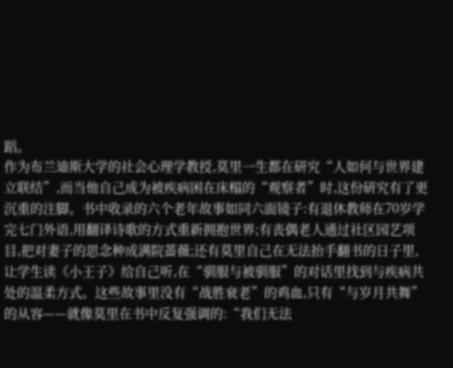蹈。
作为布兰迪斯大学的社会心理学教授,莫里一生都在研究“人如何与世界建立联结”,而当他自己成为被疾病困在床榻的“观察者”时,这份研究有了更沉重的注脚。书中收录的六个老年故事如同六面镜子:有退休教师在70岁学完七门外语,用翻译诗歌的方式重新拥抱世界;有丧偶老人通过社区园艺项目,把对妻子的思念种成满院蔷薇;还有莫里自己在无法抬手翻书的日子里,让学生读《小王子》给自己听,在“驯服与被驯服”的对话里找到与疾病共处的温柔方式。这些故事里没有“战胜衰老”的鸡血,只有“与岁月共舞”的从容——就像莫里在书中反复强调的:“我们无法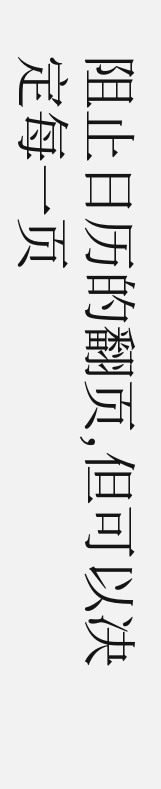阻止日历的翻页,但可以决定每一页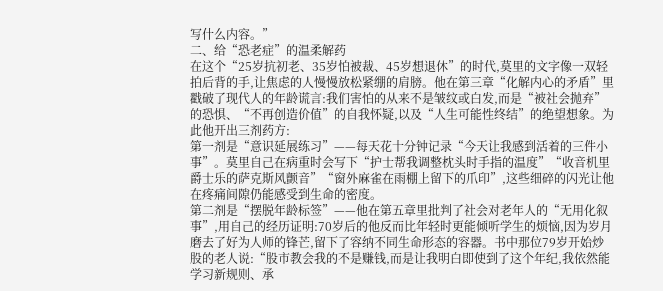写什么内容。”
二、给“恐老症”的温柔解药
在这个“25岁抗初老、35岁怕被裁、45岁想退休”的时代,莫里的文字像一双轻拍后背的手,让焦虑的人慢慢放松紧绷的肩膀。他在第三章“化解内心的矛盾”里戳破了现代人的年龄谎言:我们害怕的从来不是皱纹或白发,而是“被社会抛弃”的恐惧、“不再创造价值”的自我怀疑,以及“人生可能性终结”的绝望想象。为此他开出三剂药方:
第一剂是“意识延展练习”——每天花十分钟记录“今天让我感到活着的三件小事”。莫里自己在病重时会写下“护士帮我调整枕头时手指的温度”“收音机里爵士乐的萨克斯风颤音”“窗外麻雀在雨棚上留下的爪印”,这些细碎的闪光让他在疼痛间隙仍能感受到生命的密度。
第二剂是“摆脱年龄标签”——他在第五章里批判了社会对老年人的“无用化叙事”,用自己的经历证明:70岁后的他反而比年轻时更能倾听学生的烦恼,因为岁月磨去了好为人师的锋芒,留下了容纳不同生命形态的容器。书中那位79岁开始炒股的老人说:“股市教会我的不是赚钱,而是让我明白即使到了这个年纪,我依然能学习新规则、承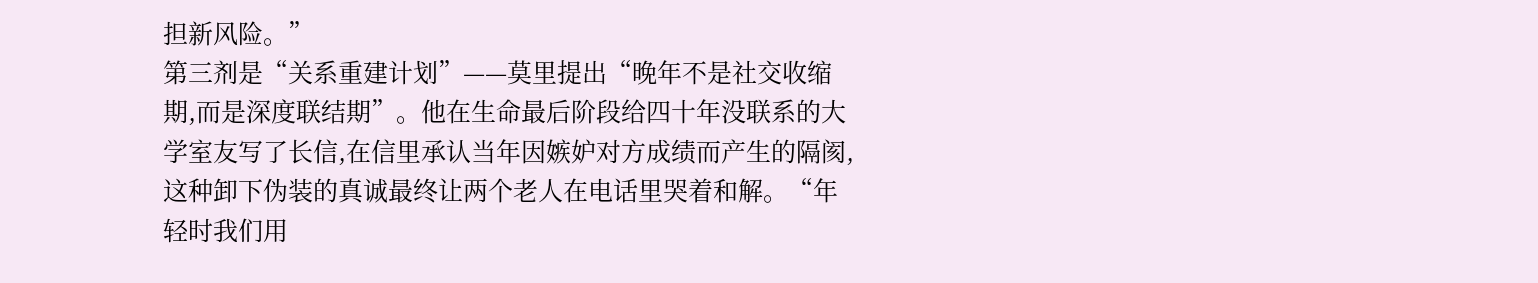担新风险。”
第三剂是“关系重建计划”——莫里提出“晚年不是社交收缩期,而是深度联结期”。他在生命最后阶段给四十年没联系的大学室友写了长信,在信里承认当年因嫉妒对方成绩而产生的隔阂,这种卸下伪装的真诚最终让两个老人在电话里哭着和解。“年轻时我们用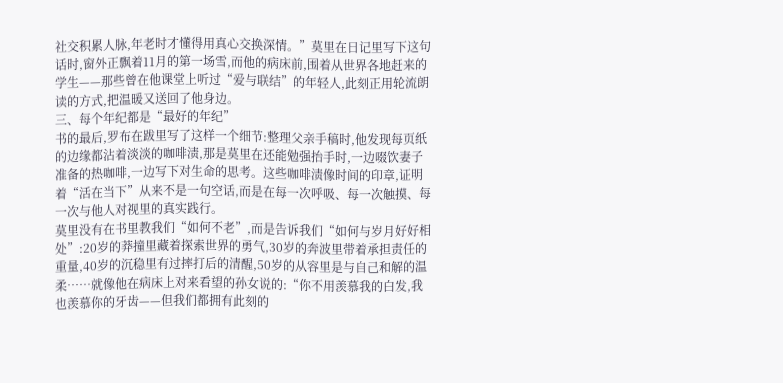社交积累人脉,年老时才懂得用真心交换深情。”莫里在日记里写下这句话时,窗外正飘着11月的第一场雪,而他的病床前,围着从世界各地赶来的学生——那些曾在他课堂上听过“爱与联结”的年轻人,此刻正用轮流朗读的方式,把温暖又送回了他身边。
三、每个年纪都是“最好的年纪”
书的最后,罗布在跋里写了这样一个细节:整理父亲手稿时,他发现每页纸的边缘都沾着淡淡的咖啡渍,那是莫里在还能勉强抬手时,一边啜饮妻子准备的热咖啡,一边写下对生命的思考。这些咖啡渍像时间的印章,证明着“活在当下”从来不是一句空话,而是在每一次呼吸、每一次触摸、每一次与他人对视里的真实践行。
莫里没有在书里教我们“如何不老”,而是告诉我们“如何与岁月好好相处”:20岁的莽撞里藏着探索世界的勇气,30岁的奔波里带着承担责任的重量,40岁的沉稳里有过摔打后的清醒,50岁的从容里是与自己和解的温柔……就像他在病床上对来看望的孙女说的:“你不用羡慕我的白发,我也羡慕你的牙齿——但我们都拥有此刻的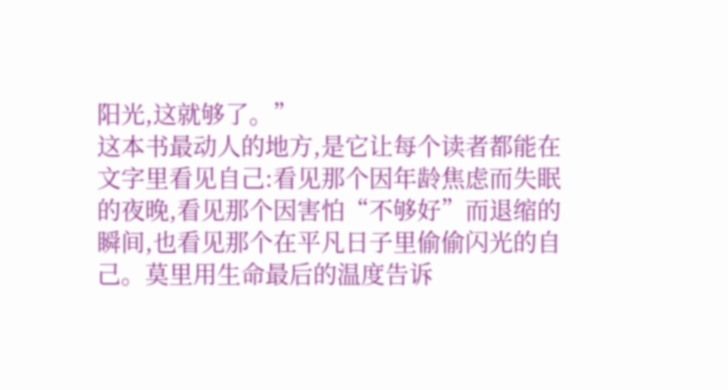阳光,这就够了。”
这本书最动人的地方,是它让每个读者都能在文字里看见自己:看见那个因年龄焦虑而失眠的夜晚,看见那个因害怕“不够好”而退缩的瞬间,也看见那个在平凡日子里偷偷闪光的自己。莫里用生命最后的温度告诉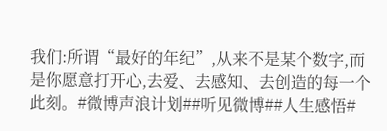我们:所谓“最好的年纪”,从来不是某个数字,而是你愿意打开心,去爱、去感知、去创造的每一个此刻。#微博声浪计划##听见微博##人生感悟#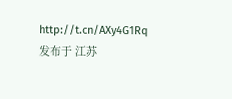http://t.cn/AXy4G1Rq
发布于 江苏